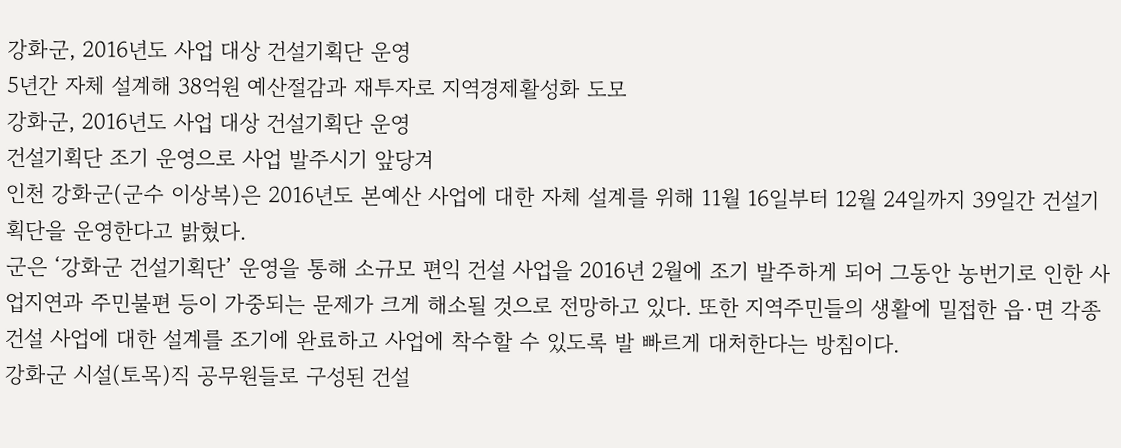강화군, 2016년도 사업 대상 건설기획단 운영
5년간 자체 설계해 38억원 예산절감과 재투자로 지역경제활성화 도모
강화군, 2016년도 사업 대상 건설기획단 운영
건설기획단 조기 운영으로 사업 발주시기 앞당겨
인천 강화군(군수 이상복)은 2016년도 본예산 사업에 대한 자체 설계를 위해 11월 16일부터 12월 24일까지 39일간 건설기획단을 운영한다고 밝혔다.
군은 ‘강화군 건설기획단’ 운영을 통해 소규모 편익 건설 사업을 2016년 2월에 조기 발주하게 되어 그동안 농번기로 인한 사업지연과 주민불편 등이 가중되는 문제가 크게 해소될 것으로 전망하고 있다. 또한 지역주민들의 생활에 밀접한 읍·면 각종 건설 사업에 대한 설계를 조기에 완료하고 사업에 착수할 수 있도록 발 빠르게 대처한다는 방침이다.
강화군 시설(토목)직 공무원들로 구성된 건설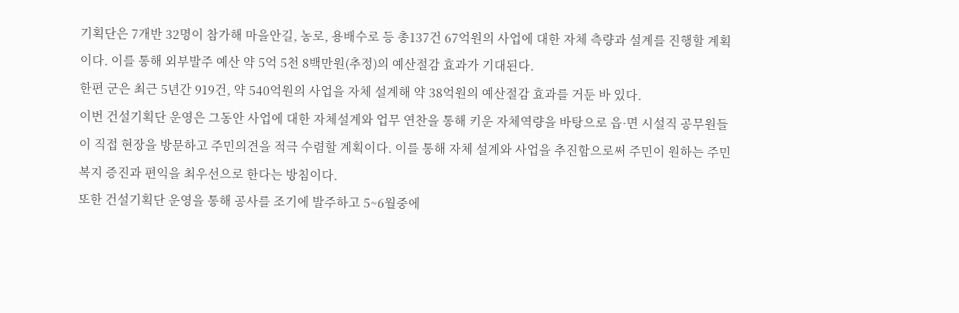기획단은 7개반 32명이 참가해 마을안길, 농로, 용배수로 등 총137건 67억원의 사업에 대한 자체 측량과 설계를 진행할 계획이다. 이를 통해 외부발주 예산 약 5억 5천 8백만원(추정)의 예산절감 효과가 기대된다.
한편 군은 최근 5년간 919건, 약 540억원의 사업을 자체 설계해 약 38억원의 예산절감 효과를 거둔 바 있다.
이번 건설기획단 운영은 그동안 사업에 대한 자체설계와 업무 연찬을 통해 키운 자체역량을 바탕으로 읍·면 시설직 공무원들이 직접 현장을 방문하고 주민의견을 적극 수렴할 계획이다. 이를 통해 자체 설계와 사업을 추진함으로써 주민이 원하는 주민복지 증진과 편익을 최우선으로 한다는 방침이다.
또한 건설기획단 운영을 통해 공사를 조기에 발주하고 5~6월중에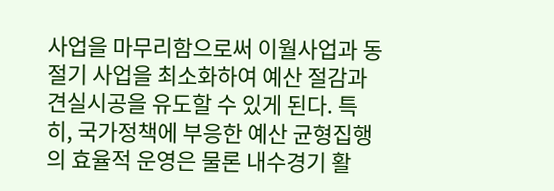사업을 마무리함으로써 이월사업과 동절기 사업을 최소화하여 예산 절감과 견실시공을 유도할 수 있게 된다. 특히, 국가정책에 부응한 예산 균형집행의 효율적 운영은 물론 내수경기 활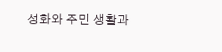성화와 주민 생활과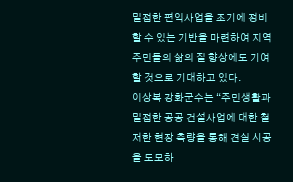밀접한 편익사업을 조기에 정비할 수 있는 기반을 마련하여 지역주민들의 삶의 질 향상에도 기여할 것으로 기대하고 있다.
이상복 강화군수는 “주민생활과 밀접한 공공 건설사업에 대한 철저한 현장 측량을 통해 견실 시공을 도모하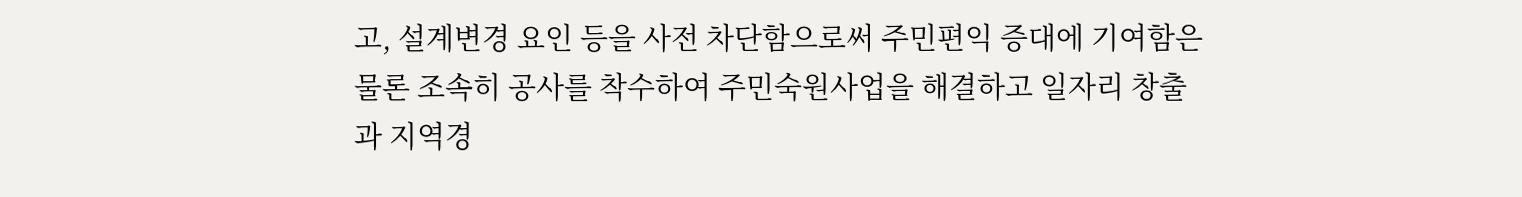고, 설계변경 요인 등을 사전 차단함으로써 주민편익 증대에 기여함은 물론 조속히 공사를 착수하여 주민숙원사업을 해결하고 일자리 창출과 지역경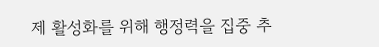제 활성화를 위해 행정력을 집중 추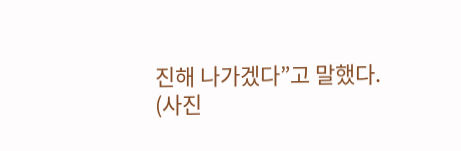진해 나가겠다”고 말했다.
(사진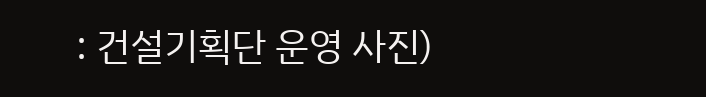: 건설기획단 운영 사진)